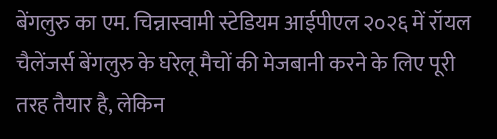बेंगलुरु का एम. चिन्नास्वामी स्टेडियम आईपीएल २०२६ में रॉयल चैलेंजर्स बेंगलुरु के घरेलू मैचों की मेजबानी करने के लिए पूरी तरह तैयार है, लेकिन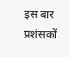इस बार प्रशंसकों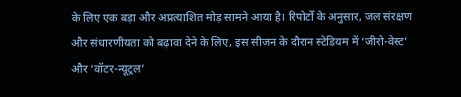के लिए एक बड़ा और अप्रत्याशित मोड़ सामने आया है। रिपोर्टों के अनुसार, जल संरक्षण और संधारणीयता को बढ़ावा देने के लिए, इस सीजन के दौरान स्टेडियम में ‘जीरो-वेस्ट’ और ‘वॉटर-न्यूट्रल’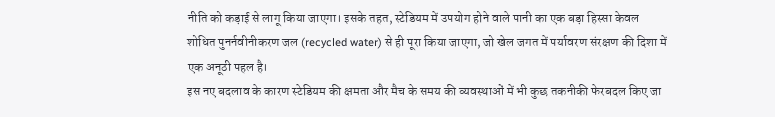नीति को कड़ाई से लागू किया जाएगा। इसके तहत, स्टेडियम में उपयोग होने वाले पानी का एक बड़ा हिस्सा केवल शोधित पुनर्नवीनीकरण जल (recycled water) से ही पूरा किया जाएगा, जो खेल जगत में पर्यावरण संरक्षण की दिशा में एक अनूठी पहल है।
इस नए बदलाव के कारण स्टेडियम की क्षमता और मैच के समय की व्यवस्थाओं में भी कुछ तकनीकी फेरबदल किए जा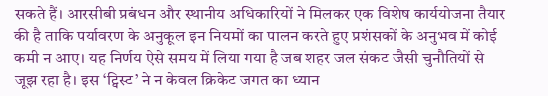सकते हैं। आरसीबी प्रबंधन और स्थानीय अधिकारियों ने मिलकर एक विशेष कार्ययोजना तैयार की है ताकि पर्यावरण के अनुकूल इन नियमों का पालन करते हुए प्रशंसकों के अनुभव में कोई कमी न आए। यह निर्णय ऐसे समय में लिया गया है जब शहर जल संकट जैसी चुनौतियों से जूझ रहा है। इस ‘ट्विस्ट’ ने न केवल क्रिकेट जगत का ध्यान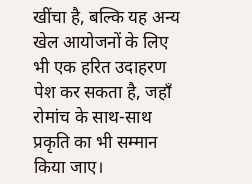खींचा है, बल्कि यह अन्य खेल आयोजनों के लिए भी एक हरित उदाहरण पेश कर सकता है, जहाँ रोमांच के साथ-साथ प्रकृति का भी सम्मान किया जाए।